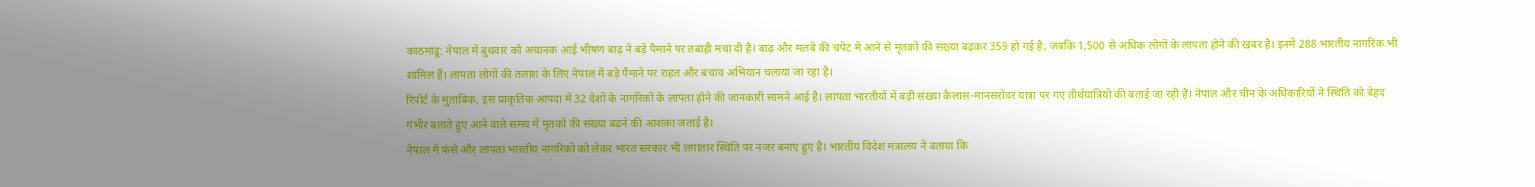काठमांडू: नेपाल में बुधवार को अचानक आई भीषण बाढ़ ने बड़े पैमाने पर तबाही मचा दी है। बाढ़ और मलबे की चपेट में आने से मृतकों की संख्या बढ़कर 359 हो गई है, जबकि 1,500 से अधिक लोगों के लापता होने की खबर है। इनमें 288 भारतीय नागरिक भी शामिल हैं। लापता लोगों की तलाश के लिए नेपाल में बड़े पैमाने पर राहत और बचाव अभियान चलाया जा रहा है।
रिपोर्ट के मुताबिक, इस प्राकृतिक आपदा में 32 देशों के नागरिकों के लापता होने की जानकारी सामने आई है। लापता भारतीयों में बड़ी संख्या कैलास-मानसरोवर यात्रा पर गए तीर्थयात्रियों की बताई जा रही है। नेपाल और चीन के अधिकारियों ने स्थिति को बेहद गंभीर बताते हुए आने वाले समय में मृतकों की संख्या बढ़ने की आशंका जताई है।
नेपाल में फंसे और लापता भारतीय नागरिकों को लेकर भारत सरकार भी लगातार स्थिति पर नजर बनाए हुए है। भारतीय विदेश मंत्रालय ने बताया कि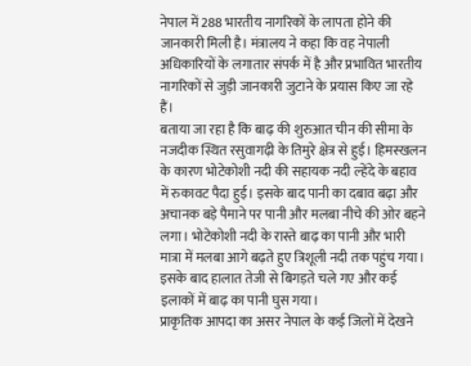नेपाल में 288 भारतीय नागरिकों के लापता होने की जानकारी मिली है। मंत्रालय ने कहा कि वह नेपाली अधिकारियों के लगातार संपर्क में है और प्रभावित भारतीय नागरिकों से जुड़ी जानकारी जुटाने के प्रयास किए जा रहे हैं।
बताया जा रहा है कि बाढ़ की शुरुआत चीन की सीमा के नजदीक स्थित रसुवागढ़ी के तिमुरे क्षेत्र से हुई। हिमस्खलन के कारण भोटेकोशी नदी की सहायक नदी ल्हेंदे के बहाव में रुकावट पैदा हुई। इसके बाद पानी का दबाव बढ़ा और अचानक बड़े पैमाने पर पानी और मलबा नीचे की ओर बहने लगा। भोटेकोशी नदी के रास्ते बाढ़ का पानी और भारी मात्रा में मलबा आगे बढ़ते हुए त्रिशूली नदी तक पहुंच गया। इसके बाद हालात तेजी से बिगड़ते चले गए और कई इलाकों में बाढ़ का पानी घुस गया।
प्राकृतिक आपदा का असर नेपाल के कई जिलों में देखने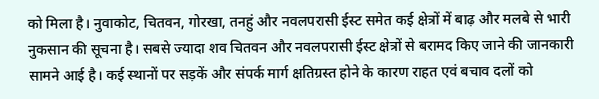को मिला है। नुवाकोट, चितवन, गोरखा, तनहुं और नवलपरासी ईस्ट समेत कई क्षेत्रों में बाढ़ और मलबे से भारी नुकसान की सूचना है। सबसे ज्यादा शव चितवन और नवलपरासी ईस्ट क्षेत्रों से बरामद किए जाने की जानकारी सामने आई है। कई स्थानों पर सड़कें और संपर्क मार्ग क्षतिग्रस्त होने के कारण राहत एवं बचाव दलों को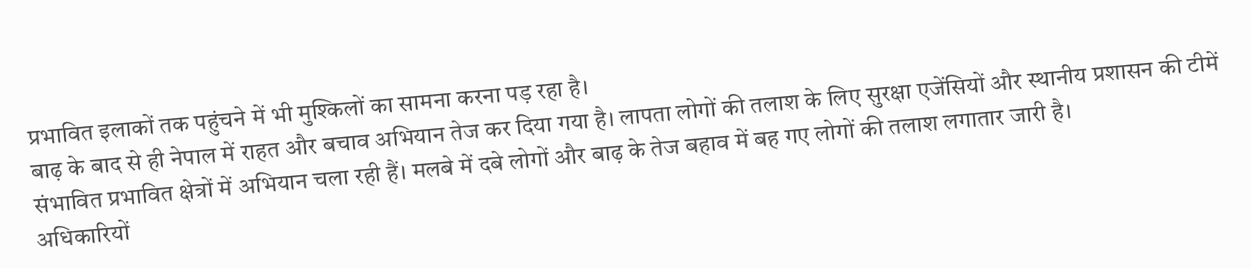प्रभावित इलाकों तक पहुंचने में भी मुश्किलों का सामना करना पड़ रहा है।
बाढ़ के बाद से ही नेपाल में राहत और बचाव अभियान तेज कर दिया गया है। लापता लोगों की तलाश के लिए सुरक्षा एजेंसियों और स्थानीय प्रशासन की टीमें संभावित प्रभावित क्षेत्रों में अभियान चला रही हैं। मलबे में दबे लोगों और बाढ़ के तेज बहाव में बह गए लोगों की तलाश लगातार जारी है।
अधिकारियों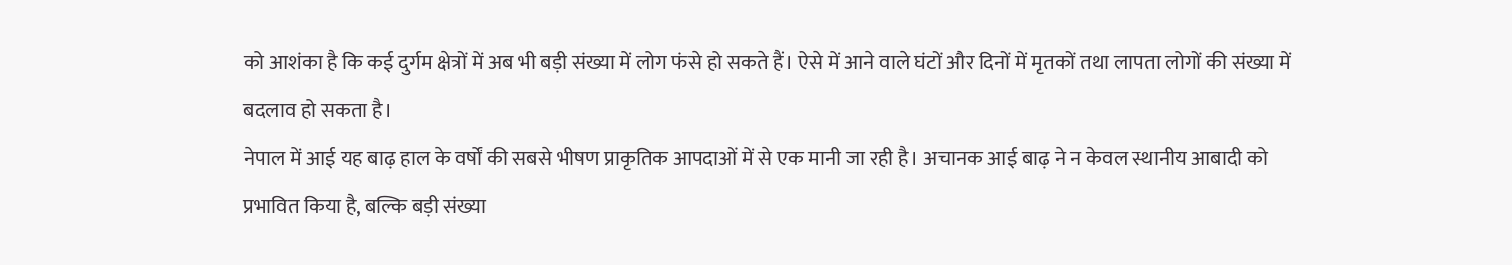को आशंका है कि कई दुर्गम क्षेत्रों में अब भी बड़ी संख्या में लोग फंसे हो सकते हैं। ऐसे में आने वाले घंटों और दिनों में मृतकों तथा लापता लोगों की संख्या में बदलाव हो सकता है।
नेपाल में आई यह बाढ़ हाल के वर्षों की सबसे भीषण प्राकृतिक आपदाओं में से एक मानी जा रही है। अचानक आई बाढ़ ने न केवल स्थानीय आबादी को प्रभावित किया है, बल्कि बड़ी संख्या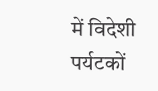में विदेशी पर्यटकों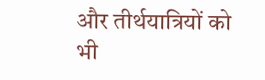और तीर्थयात्रियों को भी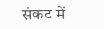संकट में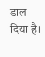डाल दिया है।